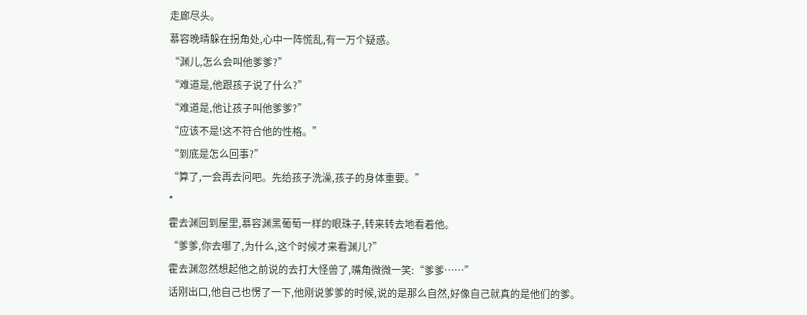走廊尽头。
慕容晚晴躲在拐角处,心中一阵慌乱,有一万个疑惑。
“渊儿,怎么会叫他爹爹?”
“难道是,他跟孩子说了什么?”
“难道是,他让孩子叫他爹爹?”
“应该不是!这不符合他的性格。”
“到底是怎么回事?”
“算了,一会再去问吧。先给孩子洗澡,孩子的身体重要。”
*
霍去渊回到屋里,慕容渊黑葡萄一样的眼珠子,转来转去地看着他。
“爹爹,你去哪了,为什么,这个时候才来看渊儿?”
霍去渊忽然想起他之前说的去打大怪兽了,嘴角微微一笑:“爹爹……”
话刚出口,他自己也愣了一下,他刚说爹爹的时候,说的是那么自然,好像自己就真的是他们的爹。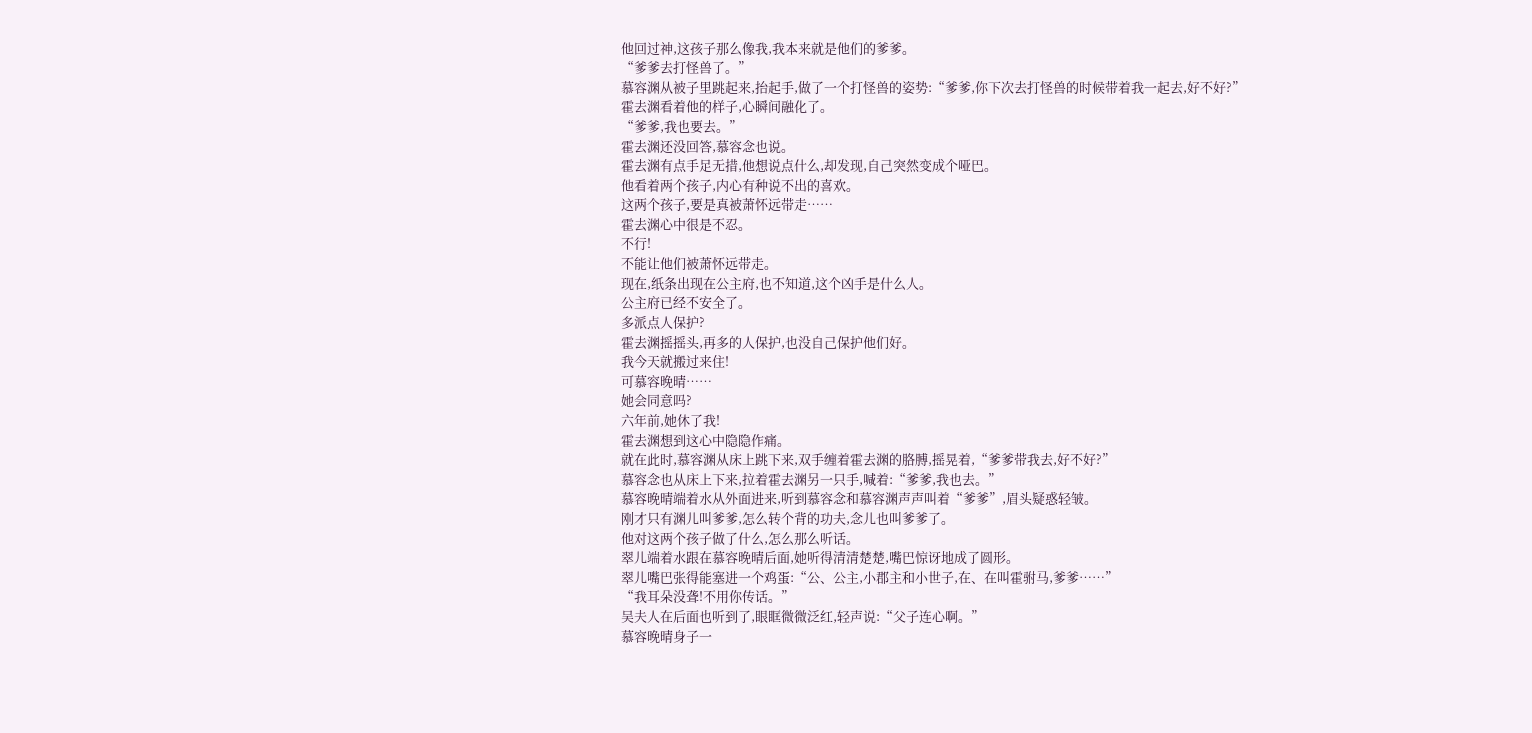他回过神,这孩子那么像我,我本来就是他们的爹爹。
“爹爹去打怪兽了。”
慕容渊从被子里跳起来,抬起手,做了一个打怪兽的姿势:“爹爹,你下次去打怪兽的时候带着我一起去,好不好?”
霍去渊看着他的样子,心瞬间融化了。
“爹爹,我也要去。”
霍去渊还没回答,慕容念也说。
霍去渊有点手足无措,他想说点什么,却发现,自己突然变成个哑巴。
他看着两个孩子,内心有种说不出的喜欢。
这两个孩子,要是真被萧怀远带走……
霍去渊心中很是不忍。
不行!
不能让他们被萧怀远带走。
现在,纸条出现在公主府,也不知道,这个凶手是什么人。
公主府已经不安全了。
多派点人保护?
霍去渊摇摇头,再多的人保护,也没自己保护他们好。
我今天就搬过来住!
可慕容晚晴……
她会同意吗?
六年前,她休了我!
霍去渊想到这心中隐隐作痛。
就在此时,慕容渊从床上跳下来,双手缠着霍去渊的胳膊,摇晃着,“爹爹带我去,好不好?”
慕容念也从床上下来,拉着霍去渊另一只手,喊着:“爹爹,我也去。”
慕容晚晴端着水从外面进来,听到慕容念和慕容渊声声叫着“爹爹”,眉头疑惑轻皱。
刚才只有渊儿叫爹爹,怎么转个背的功夫,念儿也叫爹爹了。
他对这两个孩子做了什么,怎么那么听话。
翠儿端着水跟在慕容晚晴后面,她听得清清楚楚,嘴巴惊讶地成了圆形。
翠儿嘴巴张得能塞进一个鸡蛋:“公、公主,小郡主和小世子,在、在叫霍驸马,爹爹……”
“我耳朵没聋!不用你传话。”
吴夫人在后面也听到了,眼眶微微泛红,轻声说:“父子连心啊。”
慕容晚晴身子一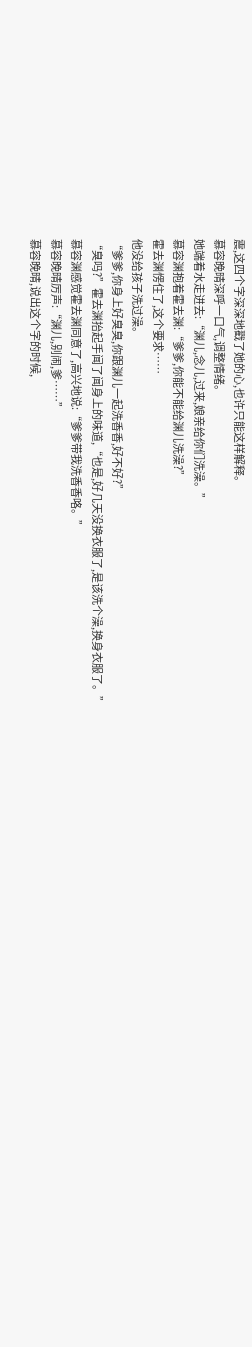震,这四个字深深地戳了她的心,也许只能这样解释。
慕容晚晴深呼一口气,调整情绪。
她端着水走进去:“渊儿,念儿,过来,娘亲给你们洗澡。”
慕容渊抱着霍去渊:“爹爹,你能不能给渊儿洗澡?”
霍去渊愣住了,这个要求……
他没给孩子洗过澡。
“爹爹,你身上好臭臭,你跟渊儿一起洗香香,好不好?”
“臭吗?”霍去渊抬起手闻了闻身上的味道,“也是,好几天没换衣服了,是该洗个澡,换身衣服了。”
慕容渊感觉霍去渊同意了,高兴地说:“爹爹带我洗香香咯。”
慕容晚晴厉声:“渊儿,别闹,爹……”
慕容晚晴,说出这个字的时候,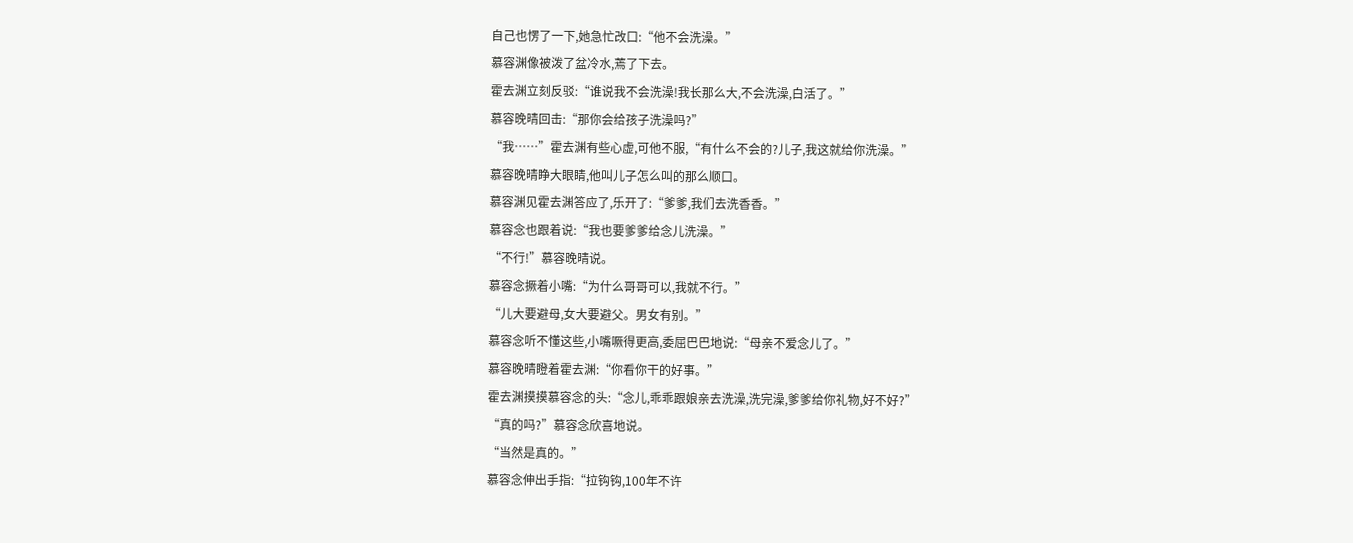自己也愣了一下,她急忙改口:“他不会洗澡。”
慕容渊像被泼了盆冷水,蔫了下去。
霍去渊立刻反驳:“谁说我不会洗澡!我长那么大,不会洗澡,白活了。”
慕容晚晴回击:“那你会给孩子洗澡吗?”
“我……”霍去渊有些心虚,可他不服,“有什么不会的?儿子,我这就给你洗澡。”
慕容晚晴睁大眼睛,他叫儿子怎么叫的那么顺口。
慕容渊见霍去渊答应了,乐开了:“爹爹,我们去洗香香。”
慕容念也跟着说:“我也要爹爹给念儿洗澡。”
“不行!”慕容晚晴说。
慕容念撅着小嘴:“为什么哥哥可以,我就不行。”
“儿大要避母,女大要避父。男女有别。”
慕容念听不懂这些,小嘴噘得更高,委屈巴巴地说:“母亲不爱念儿了。”
慕容晚晴瞪着霍去渊:“你看你干的好事。”
霍去渊摸摸慕容念的头:“念儿,乖乖跟娘亲去洗澡,洗完澡,爹爹给你礼物,好不好?”
“真的吗?”慕容念欣喜地说。
“当然是真的。”
慕容念伸出手指:“拉钩钩,100年不许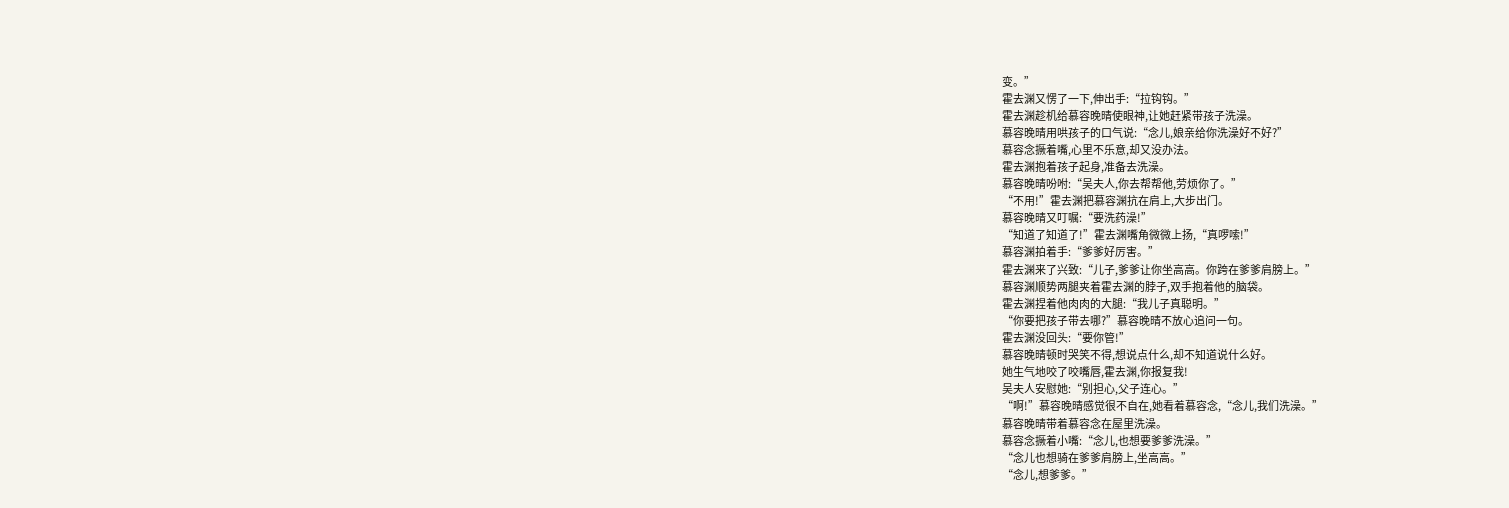变。”
霍去渊又愣了一下,伸出手:“拉钩钩。”
霍去渊趁机给慕容晚晴使眼神,让她赶紧带孩子洗澡。
慕容晚晴用哄孩子的口气说:“念儿,娘亲给你洗澡好不好?”
慕容念撅着嘴,心里不乐意,却又没办法。
霍去渊抱着孩子起身,准备去洗澡。
慕容晚晴吩咐:“吴夫人,你去帮帮他,劳烦你了。”
“不用!”霍去渊把慕容渊抗在肩上,大步出门。
慕容晚晴又叮嘱:“要洗药澡!”
“知道了知道了!”霍去渊嘴角微微上扬,“真啰嗦!”
慕容渊拍着手:“爹爹好厉害。”
霍去渊来了兴致:“儿子,爹爹让你坐高高。你跨在爹爹肩膀上。”
慕容渊顺势两腿夹着霍去渊的脖子,双手抱着他的脑袋。
霍去渊捏着他肉肉的大腿:“我儿子真聪明。”
“你要把孩子带去哪?”慕容晚晴不放心追问一句。
霍去渊没回头:“要你管!”
慕容晚晴顿时哭笑不得,想说点什么,却不知道说什么好。
她生气地咬了咬嘴唇,霍去渊,你报复我!
吴夫人安慰她:“别担心,父子连心。”
“啊!”慕容晚晴感觉很不自在,她看着慕容念,“念儿,我们洗澡。”
慕容晚晴带着慕容念在屋里洗澡。
慕容念撅着小嘴:“念儿,也想要爹爹洗澡。”
“念儿也想骑在爹爹肩膀上,坐高高。”
“念儿,想爹爹。”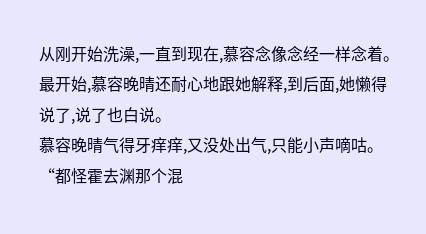从刚开始洗澡,一直到现在,慕容念像念经一样念着。
最开始,慕容晚晴还耐心地跟她解释,到后面,她懒得说了,说了也白说。
慕容晚晴气得牙痒痒,又没处出气,只能小声嘀咕。
“都怪霍去渊那个混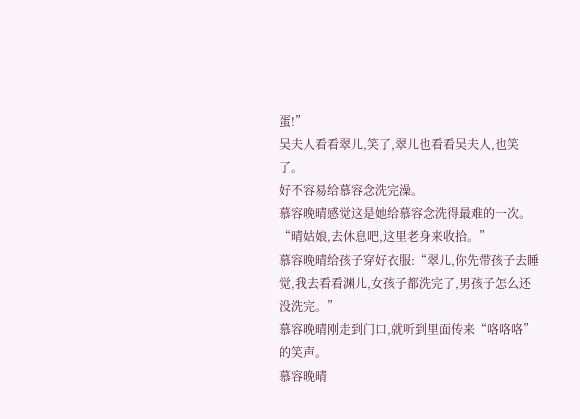蛋!”
吴夫人看看翠儿,笑了,翠儿也看看吴夫人,也笑了。
好不容易给慕容念洗完澡。
慕容晚晴感觉这是她给慕容念洗得最难的一次。
“晴姑娘,去休息吧,这里老身来收拾。”
慕容晚晴给孩子穿好衣服:“翠儿,你先带孩子去睡觉,我去看看渊儿,女孩子都洗完了,男孩子怎么还没洗完。”
慕容晚晴刚走到门口,就听到里面传来“咯咯咯”的笑声。
慕容晚晴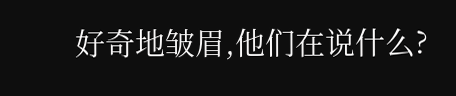好奇地皱眉,他们在说什么?